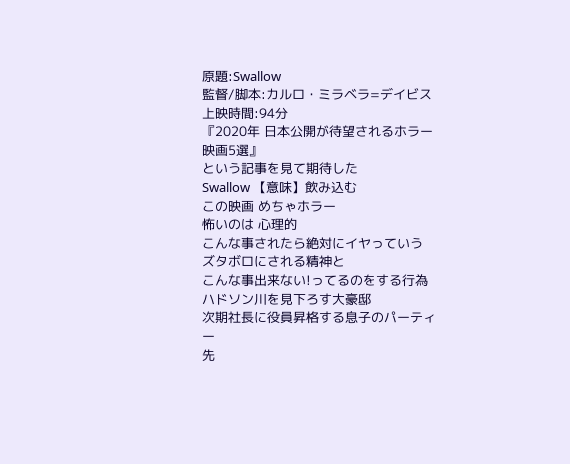原題:Swallow
監督/脚本:カルロ・ミラベラ=デイビス
上映時間:94分
『2020年 日本公開が待望されるホラー映画5選』
という記事を見て期待した
Swallow 【意味】飲み込む
この映画 めちゃホラー
怖いのは 心理的
こんな事されたら絶対にイヤっていう
ズタボロにされる精神と
こんな事出来ない!ってるのをする行為
ハドソン川を見下ろす大豪邸
次期社長に役員昇格する息子のパーティー
先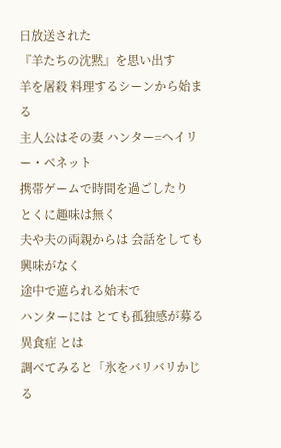日放送された
『羊たちの沈黙』を思い出す
羊を屠殺 料理するシーンから始まる
主人公はその妻 ハンター=ヘイリー・ベネット
携帯ゲームで時間を過ごしたり
とくに趣味は無く
夫や夫の両親からは 会話をしても興味がなく
途中で遮られる始末で
ハンターには とても孤独感が募る
異食症 とは
調べてみると「氷をバリバリかじる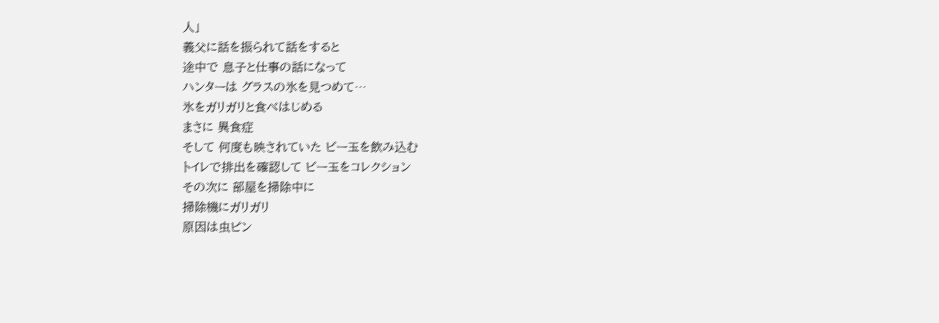人」
義父に話を振られて話をすると
途中で 息子と仕事の話になって
ハンターは グラスの氷を見つめて…
氷をガリガリと食べはじめる
まさに 異食症
そして 何度も映されていた ビー玉を飲み込む
トイレで排出を確認して ビー玉をコレクション
その次に 部屋を掃除中に
掃除機にガリガリ
原因は虫ピン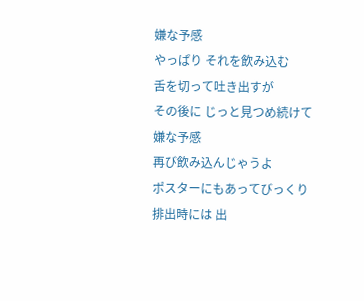嫌な予感
やっぱり それを飲み込む
舌を切って吐き出すが
その後に じっと見つめ続けて
嫌な予感
再び飲み込んじゃうよ
ポスターにもあってびっくり
排出時には 出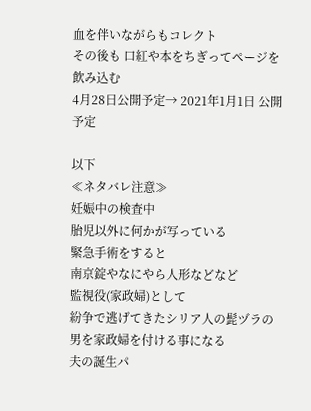血を伴いながらもコレクト
その後も 口紅や本をちぎってページを飲み込む
4月28日公開予定→ 2021年1月1日 公開予定

以下
≪ネタバレ注意≫
妊娠中の検査中
胎児以外に何かが写っている
緊急手術をすると
南京錠やなにやら人形などなど
監視役(家政婦)として
紛争で逃げてきたシリア人の髭ヅラの男を家政婦を付ける事になる
夫の誕生パ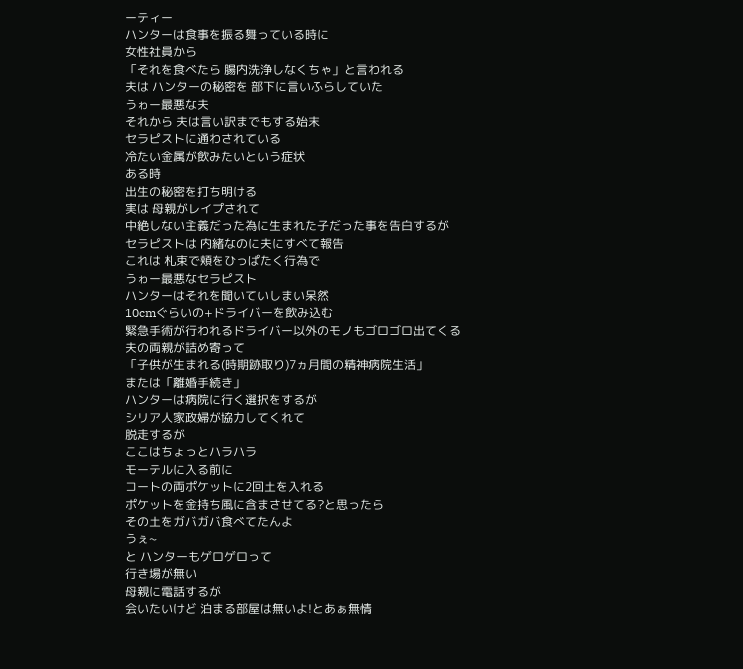ーティー
ハンターは食事を振る舞っている時に
女性社員から
「それを食べたら 腸内洗浄しなくちゃ」と言われる
夫は ハンターの秘密を 部下に言いふらしていた
うゎー最悪な夫
それから 夫は言い訳までもする始末
セラピストに通わされている
冷たい金属が飲みたいという症状
ある時
出生の秘密を打ち明ける
実は 母親がレイプされて
中絶しない主義だった為に生まれた子だった事を告白するが
セラピストは 内緒なのに夫にすべて報告
これは 札束で頬をひっぱたく行為で
うゎー最悪なセラピスト
ハンターはそれを聞いていしまい呆然
10cmぐらいの+ドライバーを飲み込む
緊急手術が行われるドライバー以外のモノもゴロゴロ出てくる
夫の両親が詰め寄って
「子供が生まれる(時期跡取り)7ヵ月間の精神病院生活」
または「離婚手続き」
ハンターは病院に行く選択をするが
シリア人家政婦が協力してくれて
脱走するが
ここはちょっとハラハラ
モーテルに入る前に
コートの両ポケットに2回土を入れる
ポケットを金持ち風に含まさせてる?と思ったら
その土をガバガバ食べてたんよ
うぇ~
と ハンターもゲロゲロって
行き場が無い
母親に電話するが
会いたいけど 泊まる部屋は無いよ!とあぁ無情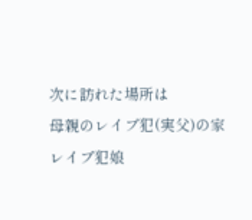次に訪れた場所は
母親のレイプ犯(実父)の家
レイプ犯娘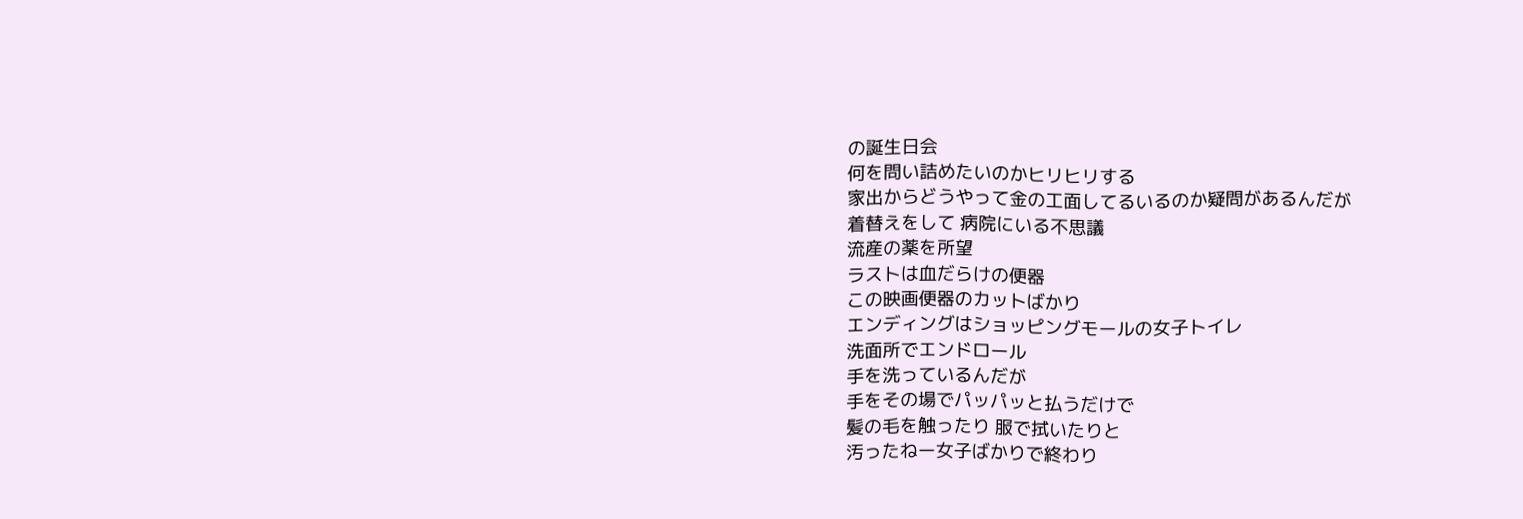の誕生日会
何を問い詰めたいのかヒリヒリする
家出からどうやって金の工面してるいるのか疑問があるんだが
着替えをして 病院にいる不思議
流産の薬を所望
ラストは血だらけの便器
この映画便器のカットばかり
エンディングはショッピングモールの女子トイレ
洗面所でエンドロール
手を洗っているんだが
手をその場でパッパッと払うだけで
髪の毛を触ったり 服で拭いたりと
汚ったねー女子ばかりで終わり